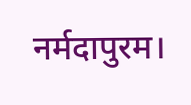नर्मदापुरम।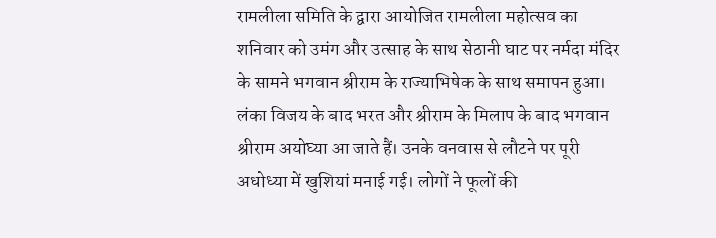रामलीला समिति के द्वारा आयोजित रामलीला महोत्सव का शनिवार को उमंग और उत्साह के साथ सेठानी घाट पर नर्मदा मंदिर के सामने भगवान श्रीराम के राज्याभिषेक के साथ समापन हुआ। लंका विजय के बाद भरत और श्रीराम के मिलाप के बाद भगवान श्रीराम अयोघ्या आ जाते हैं। उनके वनवास से लौटने पर पूरी अधोध्या में खुशियां मनाई गई। लोगों ने फूलों की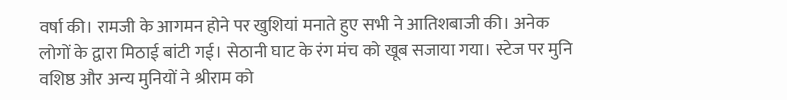वर्षा की। रामजी के आगमन होने पर खुशियां मनाते हुए सभी ने आतिशबाजी की। अनेक लोगों के द्वारा मिठाई बांटी गई। सेठानी घाट के रंग मंच को खूब सजाया गया। स्टेज पर मुनि वशिष्ठ और अन्य मुनियों ने श्रीराम को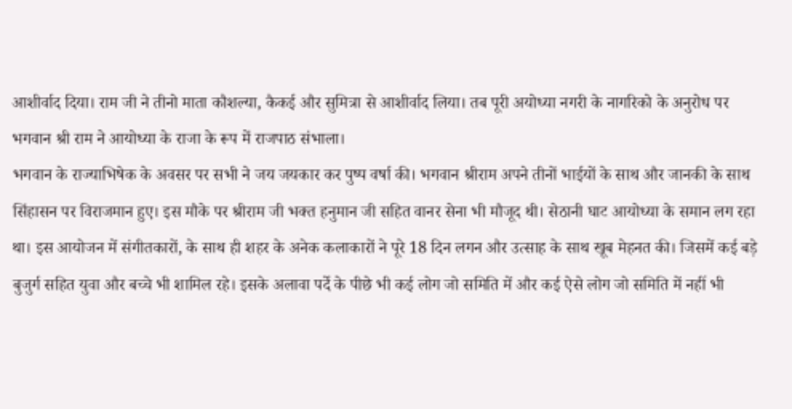आशीर्वाद दिया। राम जी ने तीनो माता कौशल्या, कैकई और सुमित्रा से आशीर्वाद लिया। तब पूरी अयोध्या नगरी के नागरिको के अनुरोध पर भगवान श्री राम ने आयोध्या के राजा के रूप में राजपाठ संभाला।
भगवान के राज्याभिषेक के अवसर पर सभी ने जय जयकार कर पुष्प वर्षा की। भगवान श्रीराम अपने तीनों भाईयों के साथ और जानकी के साथ सिंहासन पर विराजमान हुए। इस मौके पर श्रीराम जी भक्त हनुमान जी सहित वानर सेना भी मौजूद थी। सेठानी घाट आयोध्या के समान लग रहा था। इस आयोजन में संगीतकारों, के साथ ही शहर के अनेक कलाकारों ने पूरे 18 दिन लगन और उत्साह के साथ खूब मेहनत की। जिसमें कई बड़े बुजुर्ग सहित युवा और बच्चे भी शामिल रहे। इसके अलावा पर्दे के पीछे भी कई लोग जो समिति में और कई ऐसे लोग जो समिति में नहीं भी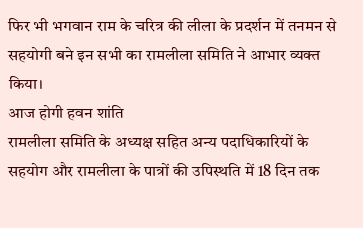फिर भी भगवान राम के चरित्र की लीला के प्रदर्शन में तनमन से सहयोगी बने इन सभी का रामलीला समिति ने आभार व्यक्त किया।
आज होगी हवन शांति
रामलीला समिति के अध्यक्ष सहित अन्य पदाधिकारियों के सहयोग और रामलीला के पात्रों की उपिस्थति में 18 दिन तक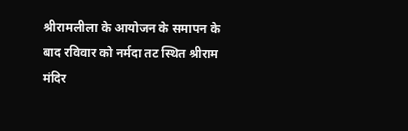श्रीरामलीला के आयोजन के समापन के बाद रविवार को नर्मदा तट स्थित श्रीराम मंदिर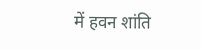में हवन शांति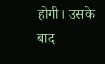होगी। उसके बाद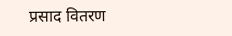प्रसाद वितरण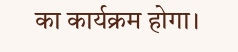का कार्यक्रम होगा।